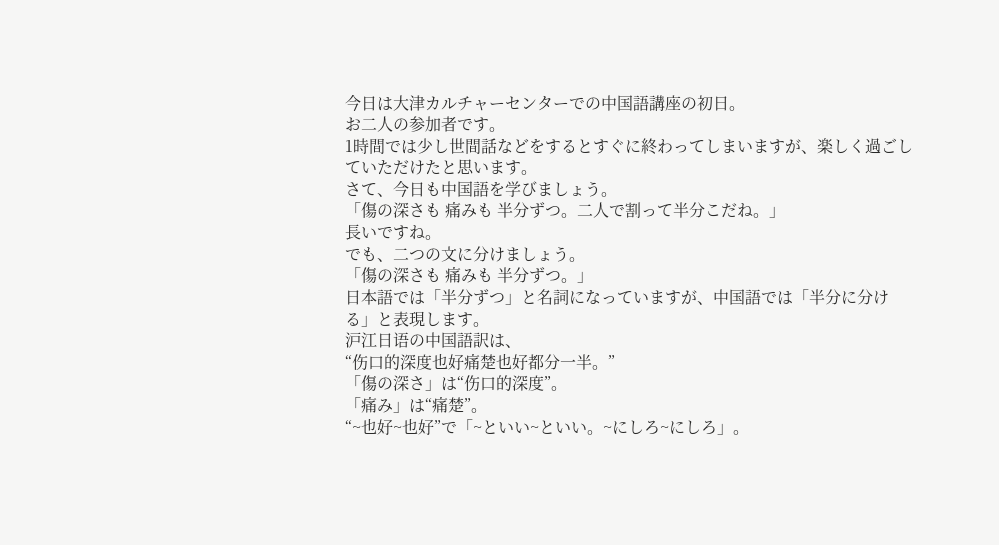今日は大津カルチャーセンターでの中国語講座の初日。
お二人の参加者です。
1時間では少し世間話などをするとすぐに終わってしまいますが、楽しく過ごしていただけたと思います。
さて、今日も中国語を学びましょう。
「傷の深さも 痛みも 半分ずつ。二人で割って半分こだね。」
長いですね。
でも、二つの文に分けましょう。
「傷の深さも 痛みも 半分ずつ。」
日本語では「半分ずつ」と名詞になっていますが、中国語では「半分に分ける」と表現します。
沪江日语の中国語訳は、
“伤口的深度也好痛楚也好都分一半。”
「傷の深さ」は“伤口的深度”。
「痛み」は“痛楚”。
“~也好~也好”で「~といい~といい。~にしろ~にしろ」。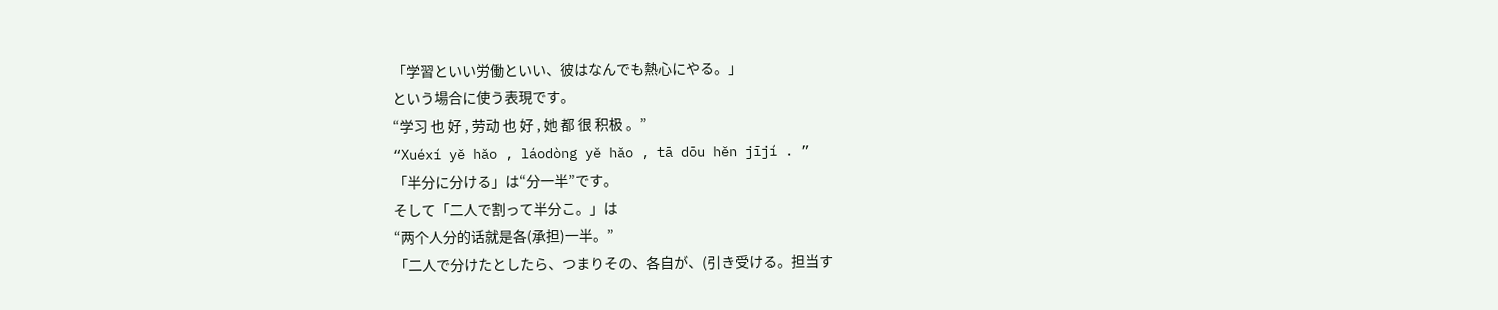「学習といい労働といい、彼はなんでも熱心にやる。」
という場合に使う表現です。
“学习 也 好 , 劳动 也 好 , 她 都 很 积极 。”
“Xuéxí yě hǎo , láodòng yě hǎo , tā dōu hěn jījí . ”
「半分に分ける」は“分一半”です。
そして「二人で割って半分こ。」は
“两个人分的话就是各(承担)一半。”
「二人で分けたとしたら、つまりその、各自が、(引き受ける。担当す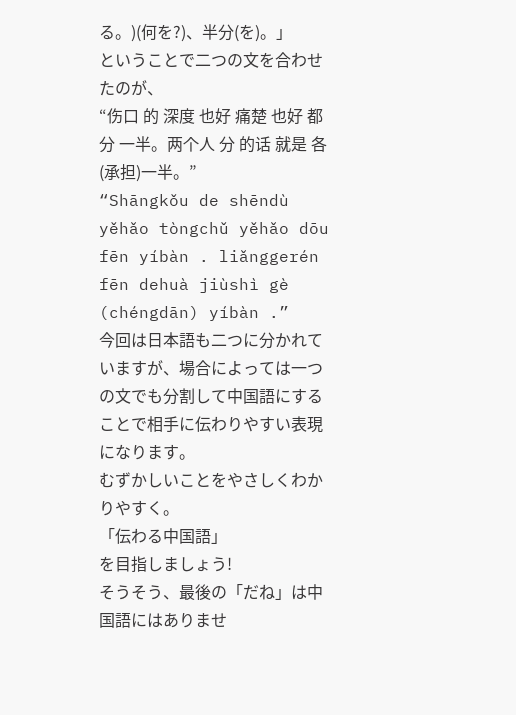る。)(何を?)、半分(を)。」
ということで二つの文を合わせたのが、
“伤口 的 深度 也好 痛楚 也好 都 分 一半。两个人 分 的话 就是 各(承担)一半。”
“Shāngkǒu de shēndù yěhǎo tòngchǔ yěhǎo dōu fēn yíbàn . liǎnggerén fēn dehuà jiùshì gè (chéngdān) yíbàn .”
今回は日本語も二つに分かれていますが、場合によっては一つの文でも分割して中国語にすることで相手に伝わりやすい表現になります。
むずかしいことをやさしくわかりやすく。
「伝わる中国語」
を目指しましょう!
そうそう、最後の「だね」は中国語にはありませ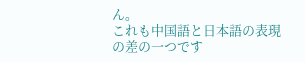ん。
これも中国語と日本語の表現の差の一つです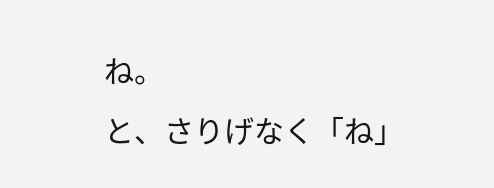ね。
と、さりげなく「ね」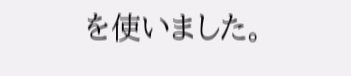を使いました。